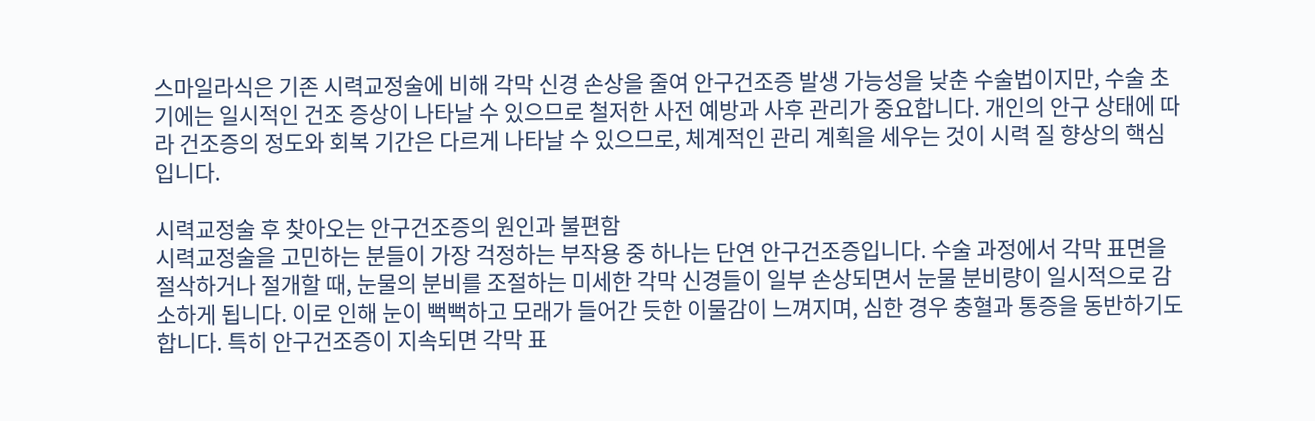스마일라식은 기존 시력교정술에 비해 각막 신경 손상을 줄여 안구건조증 발생 가능성을 낮춘 수술법이지만, 수술 초기에는 일시적인 건조 증상이 나타날 수 있으므로 철저한 사전 예방과 사후 관리가 중요합니다. 개인의 안구 상태에 따라 건조증의 정도와 회복 기간은 다르게 나타날 수 있으므로, 체계적인 관리 계획을 세우는 것이 시력 질 향상의 핵심입니다.

시력교정술 후 찾아오는 안구건조증의 원인과 불편함
시력교정술을 고민하는 분들이 가장 걱정하는 부작용 중 하나는 단연 안구건조증입니다. 수술 과정에서 각막 표면을 절삭하거나 절개할 때, 눈물의 분비를 조절하는 미세한 각막 신경들이 일부 손상되면서 눈물 분비량이 일시적으로 감소하게 됩니다. 이로 인해 눈이 뻑뻑하고 모래가 들어간 듯한 이물감이 느껴지며, 심한 경우 충혈과 통증을 동반하기도 합니다. 특히 안구건조증이 지속되면 각막 표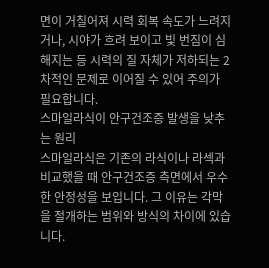면이 거칠어져 시력 회복 속도가 느려지거나, 시야가 흐려 보이고 빛 번짐이 심해지는 등 시력의 질 자체가 저하되는 2차적인 문제로 이어질 수 있어 주의가 필요합니다.
스마일라식이 안구건조증 발생을 낮추는 원리
스마일라식은 기존의 라식이나 라섹과 비교했을 때 안구건조증 측면에서 우수한 안정성을 보입니다. 그 이유는 각막을 절개하는 범위와 방식의 차이에 있습니다.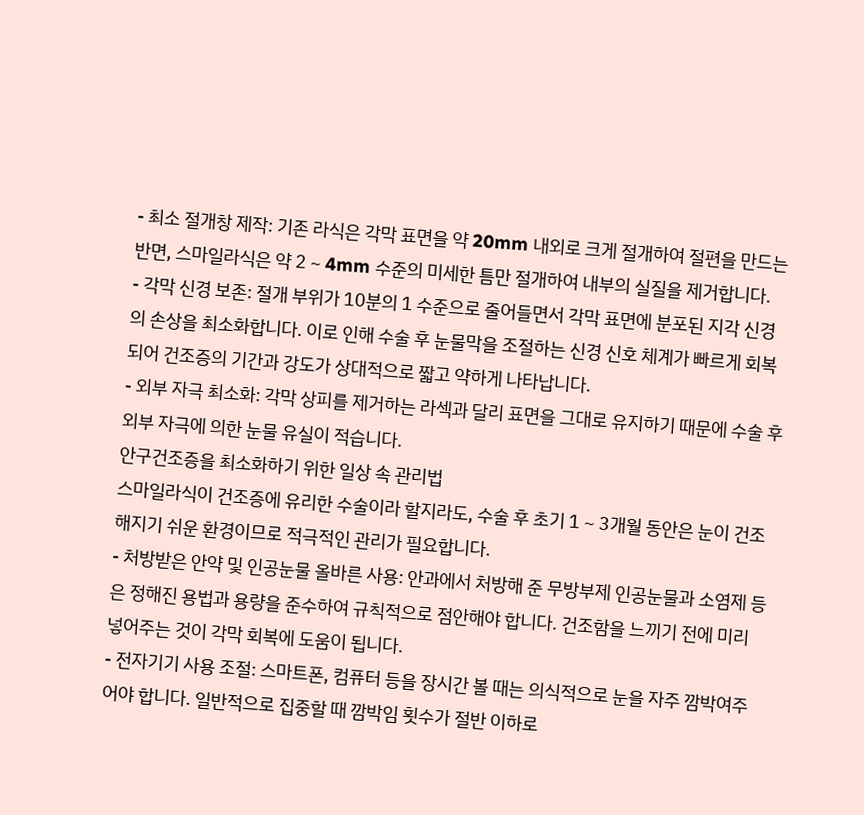- 최소 절개창 제작: 기존 라식은 각막 표면을 약 20mm 내외로 크게 절개하여 절편을 만드는 반면, 스마일라식은 약 2 ~ 4mm 수준의 미세한 틈만 절개하여 내부의 실질을 제거합니다.
- 각막 신경 보존: 절개 부위가 10분의 1 수준으로 줄어들면서 각막 표면에 분포된 지각 신경의 손상을 최소화합니다. 이로 인해 수술 후 눈물막을 조절하는 신경 신호 체계가 빠르게 회복되어 건조증의 기간과 강도가 상대적으로 짧고 약하게 나타납니다.
- 외부 자극 최소화: 각막 상피를 제거하는 라섹과 달리 표면을 그대로 유지하기 때문에 수술 후 외부 자극에 의한 눈물 유실이 적습니다.
안구건조증을 최소화하기 위한 일상 속 관리법
스마일라식이 건조증에 유리한 수술이라 할지라도, 수술 후 초기 1 ~ 3개월 동안은 눈이 건조해지기 쉬운 환경이므로 적극적인 관리가 필요합니다.
- 처방받은 안약 및 인공눈물 올바른 사용: 안과에서 처방해 준 무방부제 인공눈물과 소염제 등은 정해진 용법과 용량을 준수하여 규칙적으로 점안해야 합니다. 건조함을 느끼기 전에 미리 넣어주는 것이 각막 회복에 도움이 됩니다.
- 전자기기 사용 조절: 스마트폰, 컴퓨터 등을 장시간 볼 때는 의식적으로 눈을 자주 깜박여주어야 합니다. 일반적으로 집중할 때 깜박임 횟수가 절반 이하로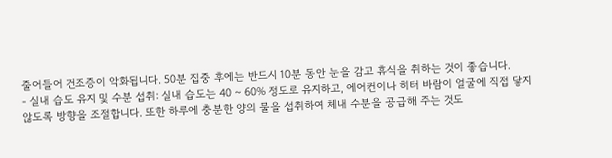줄어들어 건조증이 악화됩니다. 50분 집중 후에는 반드시 10분 동안 눈을 감고 휴식을 취하는 것이 좋습니다.
- 실내 습도 유지 및 수분 섭취: 실내 습도는 40 ~ 60% 정도로 유지하고, 에어컨이나 히터 바람이 얼굴에 직접 닿지 않도록 방향을 조절합니다. 또한 하루에 충분한 양의 물을 섭취하여 체내 수분을 공급해 주는 것도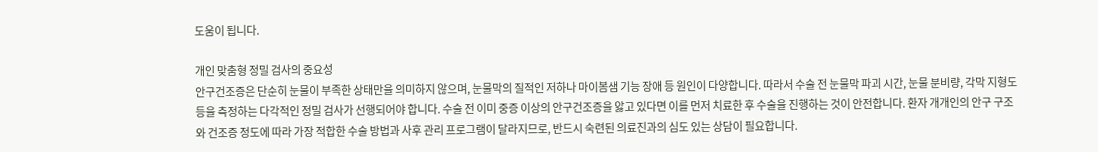도움이 됩니다.

개인 맞춤형 정밀 검사의 중요성
안구건조증은 단순히 눈물이 부족한 상태만을 의미하지 않으며, 눈물막의 질적인 저하나 마이봄샘 기능 장애 등 원인이 다양합니다. 따라서 수술 전 눈물막 파괴 시간, 눈물 분비량, 각막 지형도 등을 측정하는 다각적인 정밀 검사가 선행되어야 합니다. 수술 전 이미 중증 이상의 안구건조증을 앓고 있다면 이를 먼저 치료한 후 수술을 진행하는 것이 안전합니다. 환자 개개인의 안구 구조와 건조증 정도에 따라 가장 적합한 수술 방법과 사후 관리 프로그램이 달라지므로, 반드시 숙련된 의료진과의 심도 있는 상담이 필요합니다.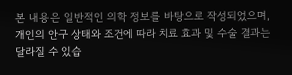본 내용은 일반적인 의학 정보를 바탕으로 작성되었으며, 개인의 안구 상태와 조건에 따라 치료 효과 및 수술 결과는 달라질 수 있습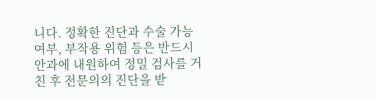니다. 정확한 진단과 수술 가능 여부, 부작용 위험 등은 반드시 안과에 내원하여 정밀 검사를 거친 후 전문의의 진단을 받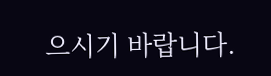으시기 바랍니다.